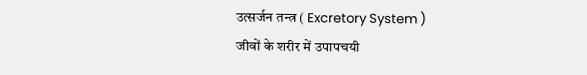उत्सर्जन तन्त्र ( Excretory System )
जीवों के शरीर में उपापचयी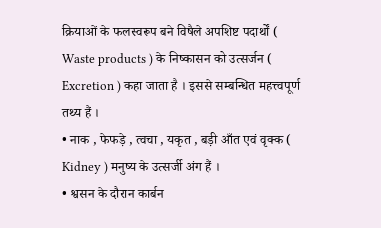क्रियाओं के फलस्वरूप बने विषैले अपशिष्ट पदार्थों ( Waste products ) के निष्कासन को उत्सर्जन ( Excretion ) कहा जाता है । इससे सम्बन्धित महत्त्वपूर्ण तथ्य हैं ।
• नाक , फेफड़े , त्वचा , यकृत , बड़ी आँत एवं वृक्क ( Kidney ) मनुष्य के उत्सर्जी अंग हैं ।
• श्वसन के दौरान कार्बन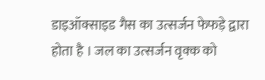डाइऑक्साइड गैस का उत्सर्जन फेफड़े द्वारा होता है । जल का उत्सर्जन वृक्क को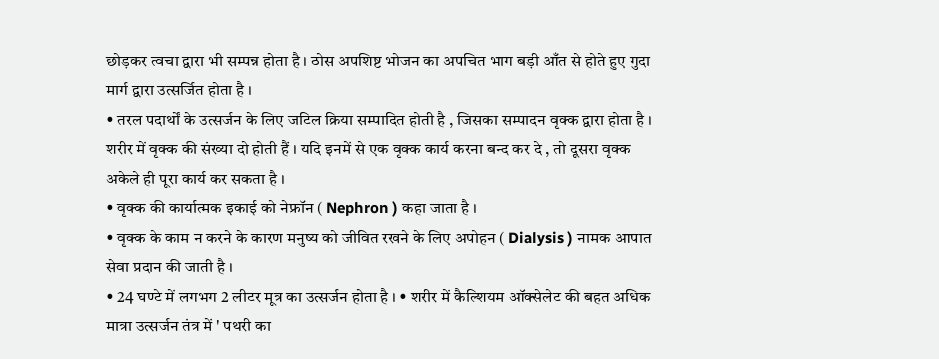छोड़कर त्वचा द्वारा भी सम्पन्न होता है । ठोस अपशिष्ट भोजन का अपचित भाग बड़ी आँत से होते हुए गुदा मार्ग द्वारा उत्सर्जित होता है ।
• तरल पदार्थों के उत्सर्जन के लिए जटिल क्रिया सम्पादित होती है , जिसका सम्पादन वृक्क द्वारा होता है । शरीर में वृक्क की संख्या दो होती हैं । यदि इनमें से एक वृक्क कार्य करना बन्द कर दे , तो दूसरा वृक्क अकेले ही पूरा कार्य कर सकता है ।
• वृक्क की कार्यात्मक इकाई को नेफ्रॉन ( Nephron ) कहा जाता है ।
• वृक्क के काम न करने के कारण मनुष्य को जीवित रखने के लिए अपोहन ( Dialysis ) नामक आपात सेवा प्रदान की जाती है ।
• 24 घण्टे में लगभग 2 लीटर मूत्र का उत्सर्जन होता है । • शरीर में कैल्शियम ऑक्सेलेट की बहत अधिक मात्रा उत्सर्जन तंत्र में ' पथरी का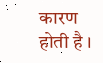कारण होती है ।